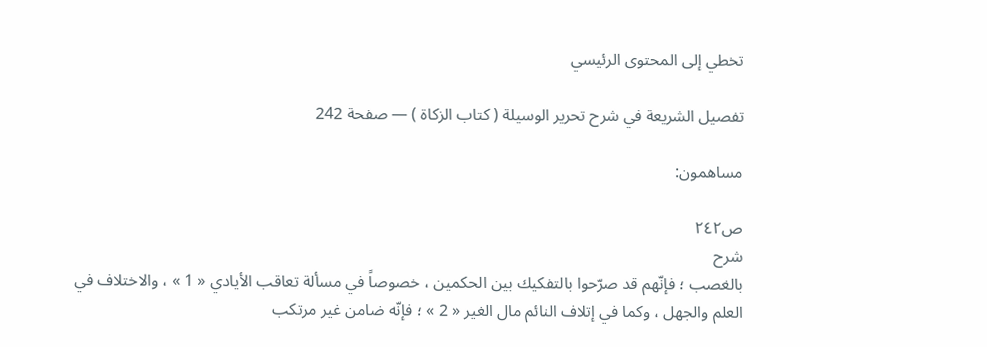تخطي إلى المحتوى الرئيسي

تفصيل الشريعة في شرح تحرير الوسيلة ( كتاب الزكاة ) — صفحة 242

مساهمون:

ص٢٤٢
شرح
بالغصب ؛ فإنّهم قد صرّحوا بالتفكيك بين الحكمين ، خصوصاً في مسألة تعاقب الأيادي « 1 » ، والاختلاف في العلم والجهل ، وكما في إتلاف النائم مال الغير « 2 » ؛ فإنّه ضامن غير مرتكب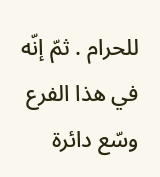للحرام . ثمّ إنّه في هذا الفرع وسّع دائرة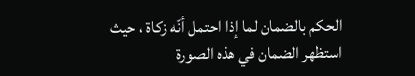الحكم بالضمان لما إذا احتمل أنّه زكاة ، حيث استظهر الضمان في هذه الصورة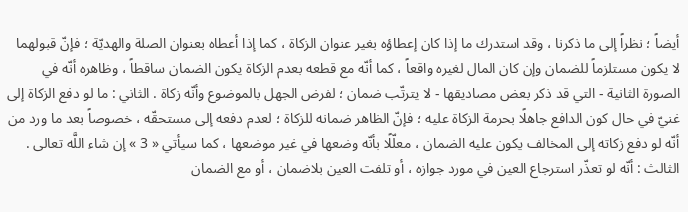أيضاً ؛ نظراً إلى ما ذكرنا ، وقد استدرك ما إذا كان إعطاؤه بغير عنوان الزكاة ، كما إذا أعطاه بعنوان الصلة والهديّة ؛ فإنّ قبولهما لا يكون مستلزماً للضمان وإن كان المال لغيره واقعاً ، كما أنّه مع قطعه بعدم الزكاة يكون الضمان ساقطاً ، وظاهره أنّه في الصورة الثانية - التي قد ذكر بعض مصاديقها - لا يترتّب ضمان ؛ لفرض الجهل بالموضوع وأنّه زكاة . الثاني : ما لو دفع الزكاة إلى غنيّ في حال كون الدافع جاهلًا بحرمة الزكاة عليه ؛ فإنّ الظاهر ضمانه للزكاة ؛ لعدم دفعه إلى مستحقّه ، خصوصاً بعد ما ورد من أنّه لو دفع زكاته إلى المخالف يكون عليه الضمان ، معلّلًا بأنّه وضعها في غير موضعها ، كما سيأتي « 3 » إن شاء اللَّه تعالى . الثالث : أنّه لو تعذّر استرجاع العين في مورد جوازه ، أو تلفت العين بلاضمان ، أو مع الضمان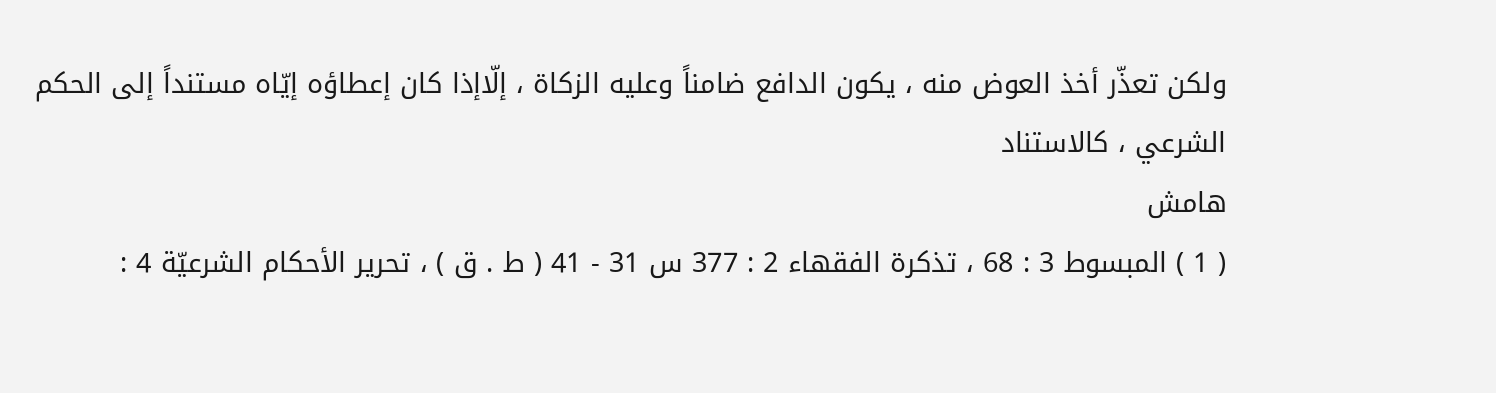ولكن تعذّر أخذ العوض منه ، يكون الدافع ضامناً وعليه الزكاة ، إلّاإذا كان إعطاؤه إيّاه مستنداً إلى الحكم الشرعي ، كالاستناد
هامش
( 1 ) المبسوط 3 : 68 ، تذكرة الفقهاء 2 : 377 س 31 - 41 ( ط . ق ) ، تحرير الأحكام الشرعيّة 4 :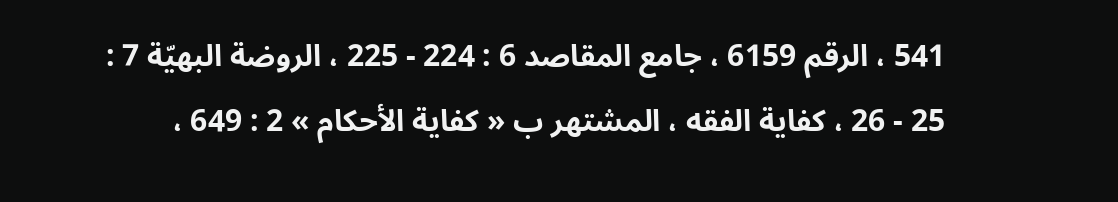541 ، الرقم 6159 ، جامع المقاصد 6 : 224 - 225 ، الروضة البهيّة 7 : 25 - 26 ، كفاية الفقه ، المشتهر ب « كفاية الأحكام » 2 : 649 ،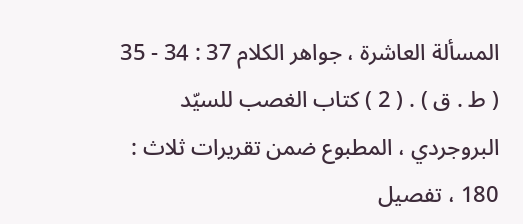المسألة العاشرة ، جواهر الكلام 37 : 34 - 35 ( ط . ق ) . ( 2 ) كتاب الغصب للسيّد البروجردي ، المطبوع ضمن تقريرات ثلاث : 180 ، تفصيل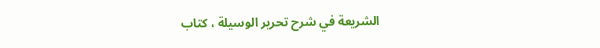الشريعة في شرح تحرير الوسيلة ، كتاب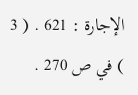الإجارة : 621 . ( 3 ) في ص 270 .